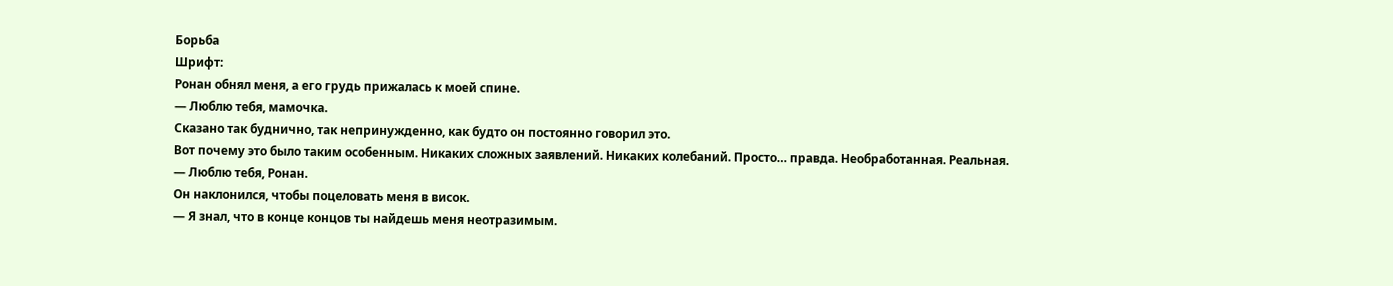Борьба
Шрифт:
Ронан обнял меня, а его грудь прижалась к моей спине.
— Люблю тебя, мамочка.
Сказано так буднично, так непринужденно, как будто он постоянно говорил это.
Вот почему это было таким особенным. Никаких сложных заявлений. Никаких колебаний. Просто… правда. Необработанная. Реальная.
— Люблю тебя, Ронан.
Он наклонился, чтобы поцеловать меня в висок.
— Я знал, что в конце концов ты найдешь меня неотразимым.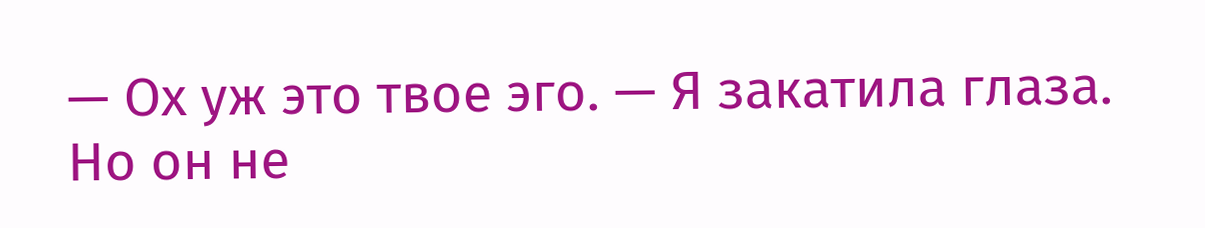— Ох уж это твое эго. — Я закатила глаза.
Но он не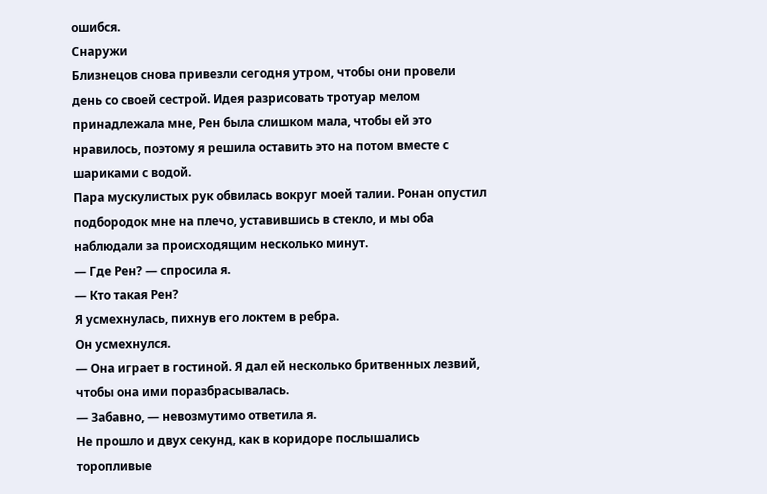ошибся.
Снаружи
Близнецов снова привезли сегодня утром, чтобы они провели день со своей сестрой. Идея разрисовать тротуар мелом принадлежала мне, Рен была слишком мала, чтобы ей это нравилось, поэтому я решила оставить это на потом вместе с шариками с водой.
Пара мускулистых рук обвилась вокруг моей талии. Ронан опустил подбородок мне на плечо, уставившись в стекло, и мы оба наблюдали за происходящим несколько минут.
— Где Рен? — спросила я.
— Кто такая Рен?
Я усмехнулась, пихнув его локтем в ребра.
Он усмехнулся.
— Она играет в гостиной. Я дал ей несколько бритвенных лезвий, чтобы она ими поразбрасывалась.
— Забавно, — невозмутимо ответила я.
Не прошло и двух секунд, как в коридоре послышались торопливые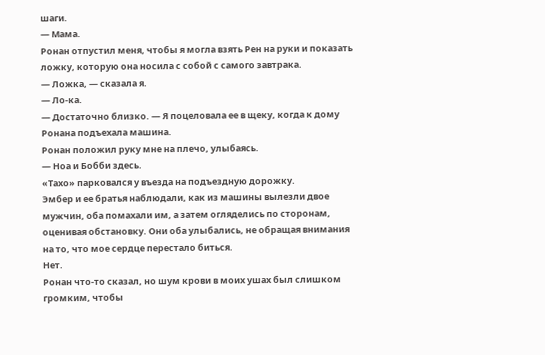шаги.
— Мама.
Ронан отпустил меня, чтобы я могла взять Рен на руки и показать ложку, которую она носила с собой с самого завтрака.
— Ложка, — сказала я.
— Ло-ка.
— Достаточно близко. — Я поцеловала ее в щеку, когда к дому Ронана подъехала машина.
Ронан положил руку мне на плечо, улыбаясь.
— Ноа и Бобби здесь.
«Тахо» парковался у въезда на подъездную дорожку.
Эмбер и ее братья наблюдали, как из машины вылезли двое мужчин, оба помахали им, а затем огляделись по сторонам, оценивая обстановку. Они оба улыбались, не обращая внимания на то, что мое сердце перестало биться.
Нет.
Ронан что-то сказал, но шум крови в моих ушах был слишком громким, чтобы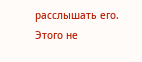расслышать его.
Этого не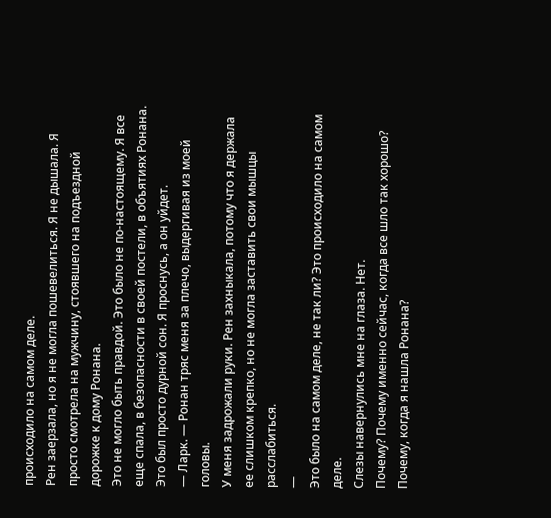происходило на самом деле.
Рен заерзала, но я не могла пошевелиться. Я не дышала. Я просто смотрела на мужчину, стоявшего на подъездной дорожке к дому Ронана.
Это не могло быть правдой. Это было не по-настоящему. Я все еще спала, в безопасности в своей постели, в объятиях Ронана. Это был просто дурной сон. Я проснусь, а он уйдет.
— Ларк. — Ронан тряс меня за плечо, выдергивая из моей головы.
У меня задрожали руки. Рен захныкала, потому что я держала ее слишком крепко, но не могла заставить свои мышцы расслабиться.
—
Это было на самом деле, не так ли? Это происходило на самом деле.
Слезы навернулись мне на глаза. Нет.
Почему? Почему именно сейчас, когда все шло так хорошо? Почему, когда я нашла Ронана?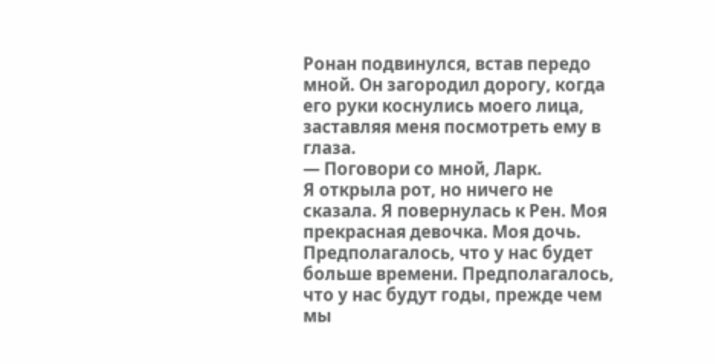Ронан подвинулся, встав передо мной. Он загородил дорогу, когда его руки коснулись моего лица, заставляя меня посмотреть ему в глаза.
— Поговори со мной, Ларк.
Я открыла рот, но ничего не сказала. Я повернулась к Рен. Моя прекрасная девочка. Моя дочь.
Предполагалось, что у нас будет больше времени. Предполагалось, что у нас будут годы, прежде чем мы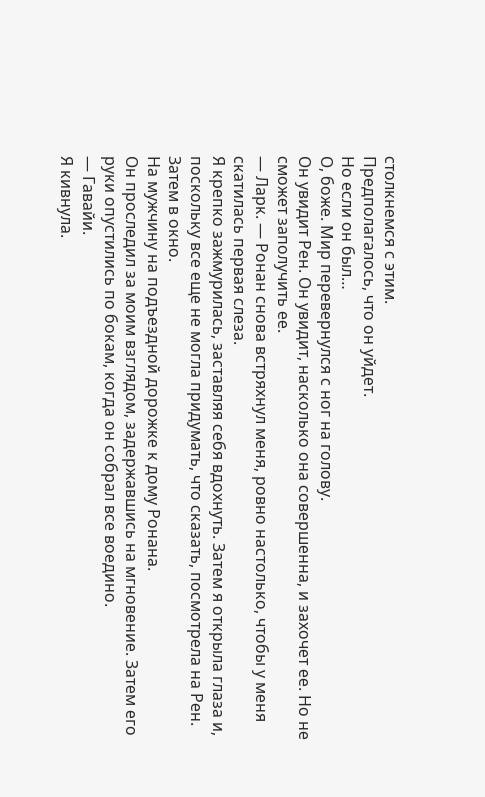столкнемся с этим.
Предполагалось, что он уйдет.
Но если он был…
О, боже. Мир перевернулся с ног на голову.
Он увидит Рен. Он увидит, насколько она совершенна, и захочет ее. Но не сможет заполучить ее.
— Ларк. — Ронан снова встряхнул меня, ровно настолько, чтобы у меня скатилась первая слеза.
Я крепко зажмурилась, заставляя себя вдохнуть. Затем я открыла глаза и, поскольку все еще не могла придумать, что сказать, посмотрела на Рен. Затем в окно.
На мужчину на подъездной дорожке к дому Ронана.
Он проследил за моим взглядом, задержавшись на мгновение. Затем его руки опустились по бокам, когда он собрал все воедино.
— Гавайи.
Я кивнула.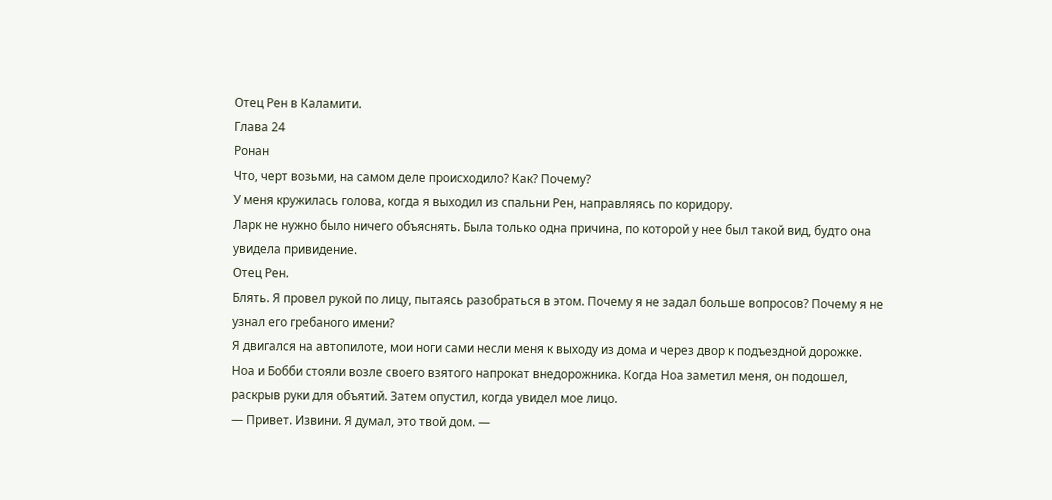Отец Рен в Каламити.
Глава 24
Ронан
Что, черт возьми, на самом деле происходило? Как? Почему?
У меня кружилась голова, когда я выходил из спальни Рен, направляясь по коридору.
Ларк не нужно было ничего объяснять. Была только одна причина, по которой у нее был такой вид, будто она увидела привидение.
Отец Рен.
Блять. Я провел рукой по лицу, пытаясь разобраться в этом. Почему я не задал больше вопросов? Почему я не узнал его гребаного имени?
Я двигался на автопилоте, мои ноги сами несли меня к выходу из дома и через двор к подъездной дорожке.
Ноа и Бобби стояли возле своего взятого напрокат внедорожника. Когда Ноа заметил меня, он подошел, раскрыв руки для объятий. Затем опустил, когда увидел мое лицо.
— Привет. Извини. Я думал, это твой дом. —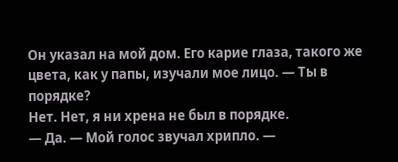Он указал на мой дом. Его карие глаза, такого же цвета, как у папы, изучали мое лицо. — Ты в порядке?
Нет. Нет, я ни хрена не был в порядке.
— Да. — Мой голос звучал хрипло. —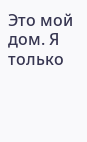Это мой дом. Я только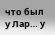что был у Лар… у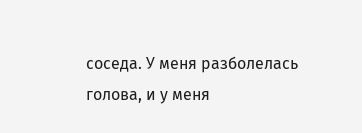соседа. У меня разболелась голова, и у меня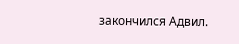закончился Адвил.